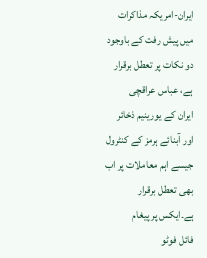ایران-امریکہ مذاکرات میں پیش رفت کے باوجود دو نکات پر تعطل برقرار ہے، عباس عراقچی
ایران کے یورینیم ذخائر اور آبنائے ہرمز کے کنٹرول جیسے اہم معاملات پر اب بھی تعطل برقرار ہے۔ایکس پر پیغام
فائل فوٹو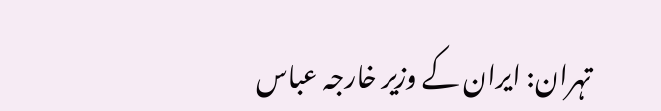تہران: ایران کے وزیر خارجہ عباس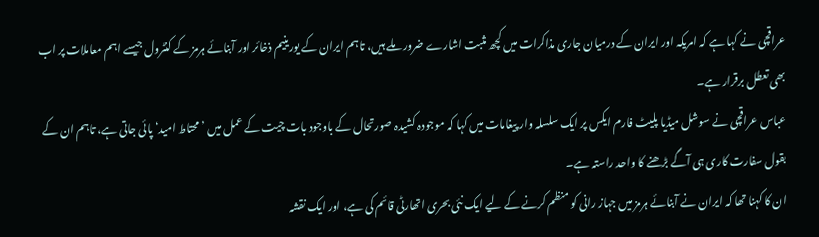عراقچی نے کہا ہے کہ امریکہ اور ایران کے درمیان جاری مذاکرات میں کچھ مثبت اشارے ضرور ملے ہیں، تاہم ایران کے یورینیم ذخائر اور آبنائے ہرمز کے کنٹرول جیسے اہم معاملات پر اب بھی تعطل برقرار ہے۔
عباس عراقچی نے سوشل میڈیا پلیٹ فارم ایکس پر ایک سلسلہ وار پیغامات میں کہا کہ موجودہ کشیدہ صورتحال کے باوجود بات چیت کے عمل میں ’محتاط امید‘ پائی جاتی ہے، تاہم ان کے بقول سفارت کاری ہی آگے بڑھنے کا واحد راستہ ہے۔
ان کا کہنا تھا کہ ایران نے آبنائے ہرمز میں جہاز رانی کو منظم کرنے کے لیے ایک نئی بحری اتھارٹی قائم کی ہے، اور ایک نقشہ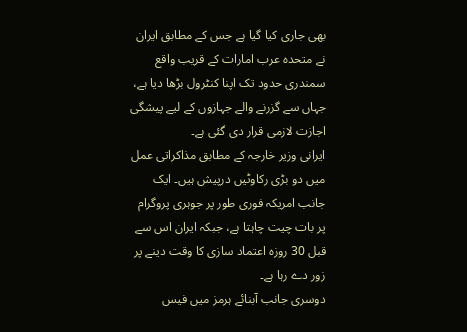بھی جاری کیا گیا ہے جس کے مطابق ایران نے متحدہ عرب امارات کے قریب واقع سمندری حدود تک اپنا کنٹرول بڑھا دیا ہے، جہاں سے گزرنے والے جہازوں کے لیے پیشگی اجازت لازمی قرار دی گئی ہے۔
ایرانی وزیر خارجہ کے مطابق مذاکراتی عمل میں دو بڑی رکاوٹیں درپیش ہیں۔ ایک جانب امریکہ فوری طور پر جوہری پروگرام پر بات چیت چاہتا ہے، جبکہ ایران اس سے قبل 30 روزہ اعتماد سازی کا وقت دینے پر زور دے رہا ہے۔
دوسری جانب آبنائے ہرمز میں فیس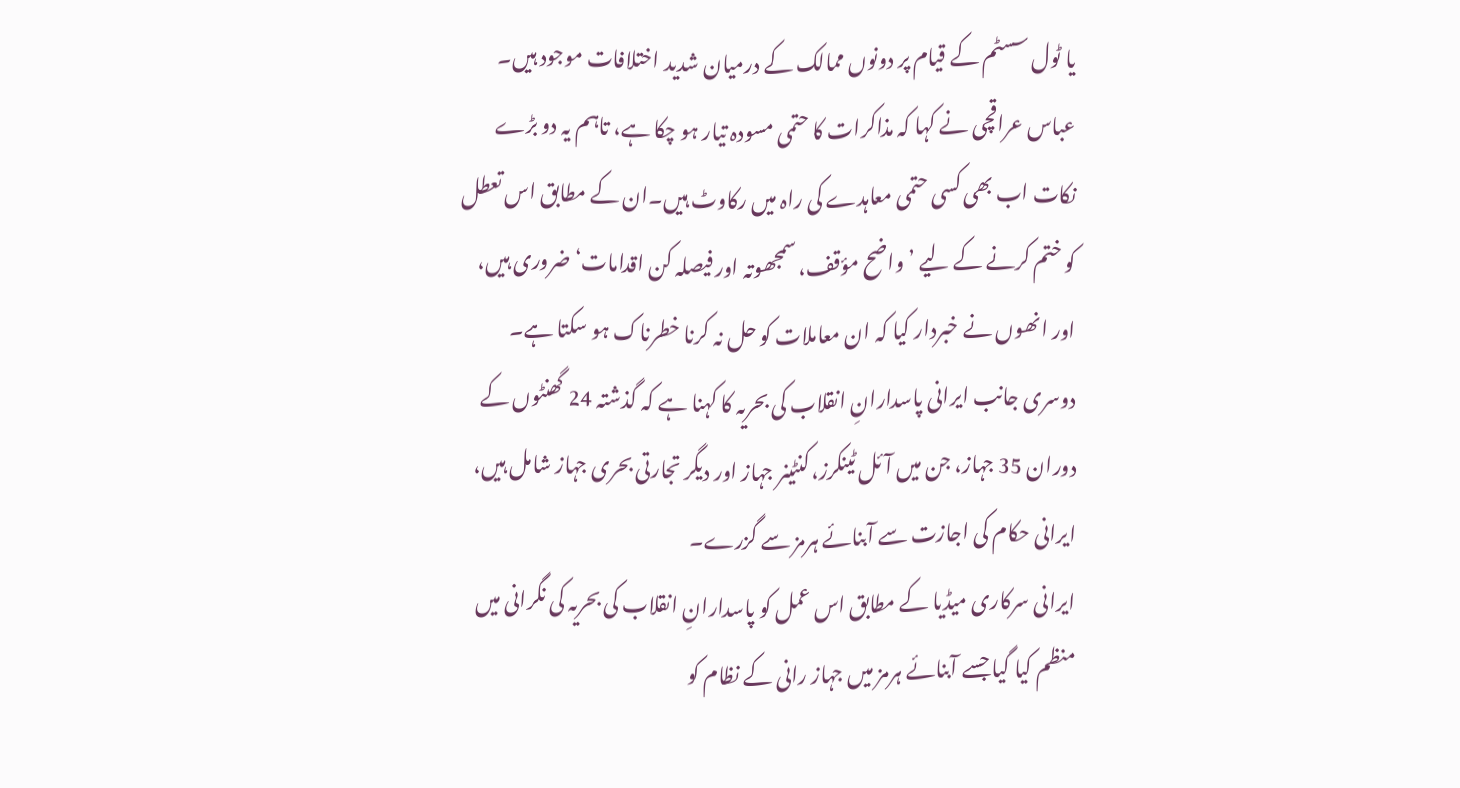یا ٹول سسٹم کے قیام پر دونوں ممالک کے درمیان شدید اختلافات موجود ہیں۔
عباس عراقچی نے کہا کہ مذاکرات کا حتمی مسودہ تیار ہو چکا ہے، تاہم یہ دو بڑے نکات اب بھی کسی حتمی معاہدے کی راہ میں رکاوٹ ہیں۔ان کے مطابق اس تعطل کو ختم کرنے کے لیے ’واضح مؤقف، سمجھوتہ اور فیصلہ کن اقدامات‘ ضروری ہیں، اور انھوں نے خبردار کیا کہ ان معاملات کو حل نہ کرنا خطرناک ہو سکتا ہے۔
دوسری جانب ایرانی پاسدارانِ انقلاب کی بحریہ کا کہنا ہے کہ گذشتہ 24 گھنٹوں کے دوران 35 جہاز، جن میں آئل ٹینکرز، کنٹینر جہاز اور دیگر تجارتی بحری جہاز شامل ہیں، ایرانی حکام کی اجازت سے آبنائے ہرمز سے گزرے۔
ایرانی سرکاری میڈیا کے مطابق اس عمل کو پاسدارانِ انقلاب کی بحریہ کی نگرانی میں منظم کیا گیا جسے آبنائے ہرمز میں جہاز رانی کے نظام کو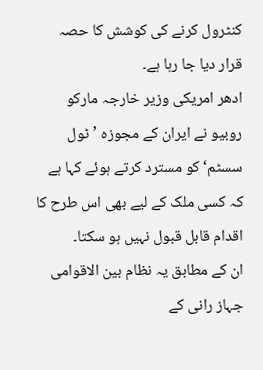کنٹرول کرنے کی کوشش کا حصہ قرار دیا جا رہا ہے۔
ادھر امریکی وزیر خارجہ مارکو روبیو نے ایران کے مجوزہ ’ٹول سسٹم‘ کو مسترد کرتے ہوئے کہا ہے کہ کسی ملک کے لیے بھی اس طرح کا اقدام قابل قبول نہیں ہو سکتا۔
ان کے مطابق یہ نظام بین الاقوامی جہاز رانی کے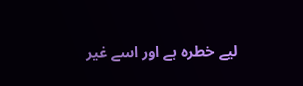لیے خطرہ ہے اور اسے غیر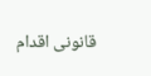قانونی اقدام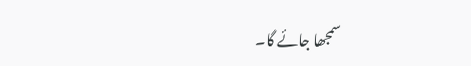سمجھا جائے گا۔